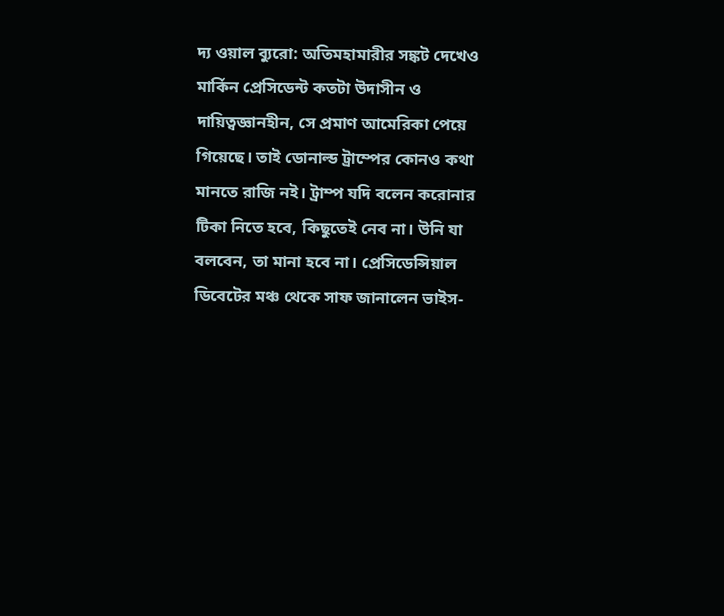দ্য ওয়াল ব্যুরো: অতিমহামারীর সঙ্কট দেখেও মার্কিন প্রেসিডেন্ট কতটা উদাসীন ও দায়িত্বজ্ঞানহীন, সে প্রমাণ আমেরিকা পেয়ে গিয়েছে। তাই ডোনাল্ড ট্রাম্পের কোনও কথা মানতে রাজি নই। ট্রাম্প যদি বলেন করোনার টিকা নিতে হবে, কিছুতেই নেব না। উনি যা বলবেন, তা মানা হবে না। প্রেসিডেন্সিয়াল ডিবেটের মঞ্চ থেকে সাফ জানালেন ভাইস-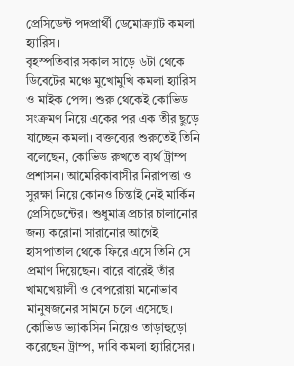প্রেসিডেন্ট পদপ্রার্থী ডেমোক্র্যাট কমলা হ্যারিস।
বৃহস্পতিবার সকাল সাড়ে ৬টা থেকে ডিবেটের মঞ্চে মুখোমুখি কমলা হ্যারিস ও মাইক পেন্স। শুরু থেকেই কোভিড সংক্রমণ নিয়ে একের পর এক তীর ছুড়ে যাচ্ছেন কমলা। বক্তব্যের শুরুতেই তিনি বলেছেন, কোভিড রুখতে ব্যর্থ ট্রাম্প প্রশাসন। আমেরিকাবাসীর নিরাপত্তা ও সুরক্ষা নিয়ে কোনও চিন্তাই নেই মার্কিন প্রেসিডেন্টের। শুধুমাত্র প্রচার চালানোর জন্য করোনা সারানোর আগেই হাসপাতাল থেকে ফিরে এসে তিনি সে প্রমাণ দিয়েছেন। বারে বারেই তাঁর খামখেয়ালী ও বেপরোয়া মনোভাব মানুষজনের সামনে চলে এসেছে। কোভিড ভ্যাকসিন নিয়েও তাড়াহুড়ো করেছেন ট্রাম্প, দাবি কমলা হ্যারিসের।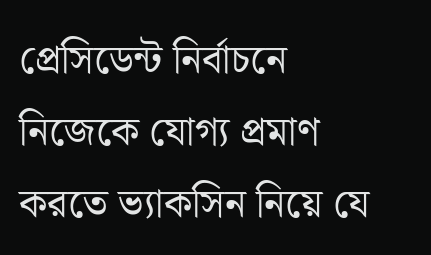প্রেসিডেন্ট নির্বাচনে নিজেকে যোগ্য প্রমাণ করতে ভ্যাকসিন নিয়ে যে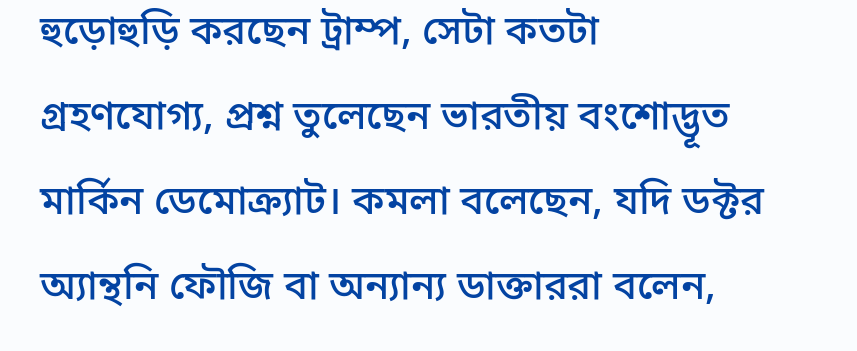হুড়োহুড়ি করছেন ট্রাম্প, সেটা কতটা গ্রহণযোগ্য, প্রশ্ন তুলেছেন ভারতীয় বংশোদ্ভূত মার্কিন ডেমোক্র্যাট। কমলা বলেছেন, যদি ডক্টর অ্যান্থনি ফৌজি বা অন্যান্য ডাক্তাররা বলেন,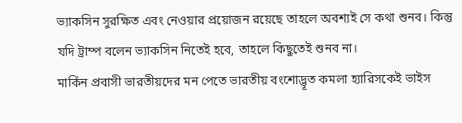ভ্যাকসিন সুরক্ষিত এবং নেওয়ার প্রয়োজন রয়েছে তাহলে অবশ্যই সে কথা শুনব। কিন্তু যদি ট্রাম্প বলেন ভ্যাকসিন নিতেই হবে, তাহলে কিছুতেই শুনব না।
মার্কিন প্রবাসী ভারতীয়দের মন পেতে ভারতীয় বংশোদ্ভূত কমলা হ্যারিসকেই ভাইস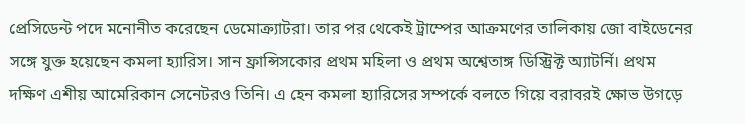প্রেসিডেন্ট পদে মনোনীত করেছেন ডেমোক্র্যাটরা। তার পর থেকেই ট্রাম্পের আক্রমণের তালিকায় জো বাইডেনের সঙ্গে যুক্ত হয়েছেন কমলা হ্যারিস। সান ফ্রান্সিসকোর প্রথম মহিলা ও প্রথম অশ্বেতাঙ্গ ডিস্ট্রিক্ট অ্যাটর্নি। প্রথম দক্ষিণ এশীয় আমেরিকান সেনেটরও তিনি। এ হেন কমলা হ্যারিসের সম্পর্কে বলতে গিয়ে বরাবরই ক্ষোভ উগড়ে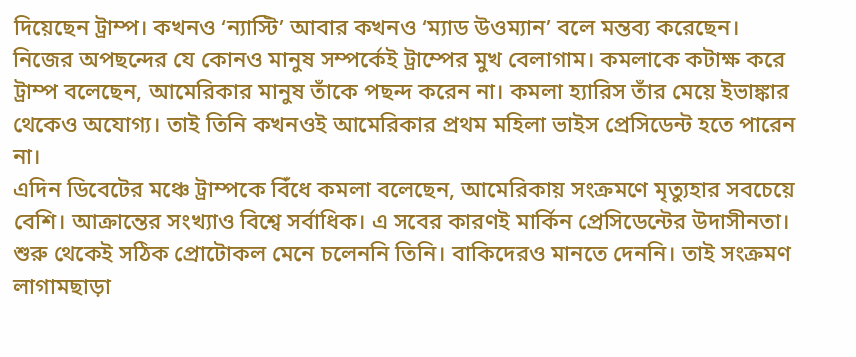দিয়েছেন ট্রাম্প। কখনও ‘ন্যাস্টি’ আবার কখনও ‘ম্যাড উওম্যান’ বলে মন্তব্য করেছেন। নিজের অপছন্দের যে কোনও মানুষ সম্পর্কেই ট্রাম্পের মুখ বেলাগাম। কমলাকে কটাক্ষ করে ট্রাম্প বলেছেন, আমেরিকার মানুষ তাঁকে পছন্দ করেন না। কমলা হ্যারিস তাঁর মেয়ে ইভাঙ্কার থেকেও অযোগ্য। তাই তিনি কখনওই আমেরিকার প্রথম মহিলা ভাইস প্রেসিডেন্ট হতে পারেন না।
এদিন ডিবেটের মঞ্চে ট্রাম্পকে বিঁধে কমলা বলেছেন, আমেরিকায় সংক্রমণে মৃত্যুহার সবচেয়ে বেশি। আক্রান্তের সংখ্যাও বিশ্বে সর্বাধিক। এ সবের কারণই মার্কিন প্রেসিডেন্টের উদাসীনতা। শুরু থেকেই সঠিক প্রোটোকল মেনে চলেননি তিনি। বাকিদেরও মানতে দেননি। তাই সংক্রমণ লাগামছাড়া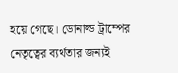হয়ে গেছে। ডোনাল্ড ট্রাম্পের নেতৃত্বের ব্যর্থতার জন্যই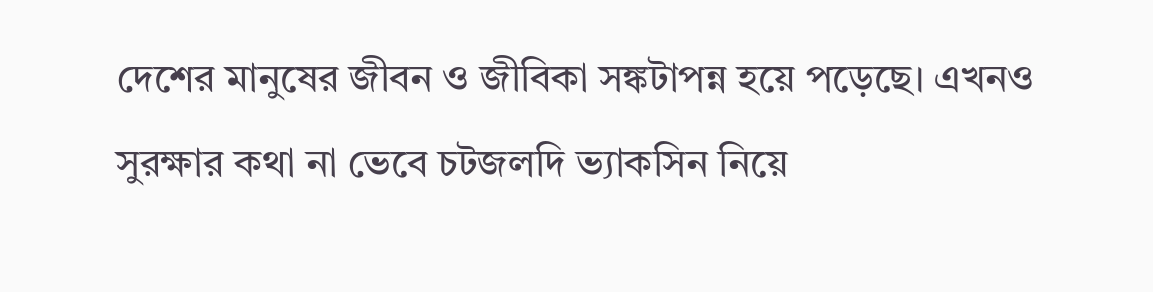দেশের মানুষের জীবন ও জীবিকা সঙ্কটাপন্ন হয়ে পড়েছে। এখনও সুরক্ষার কথা না ভেবে চটজলদি ভ্যাকসিন নিয়ে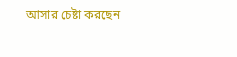আসার চেষ্টা করছেন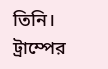তিনি। ট্রাম্পের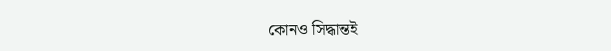কোনও সিদ্ধান্তই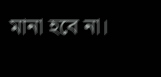মানা হবে না।